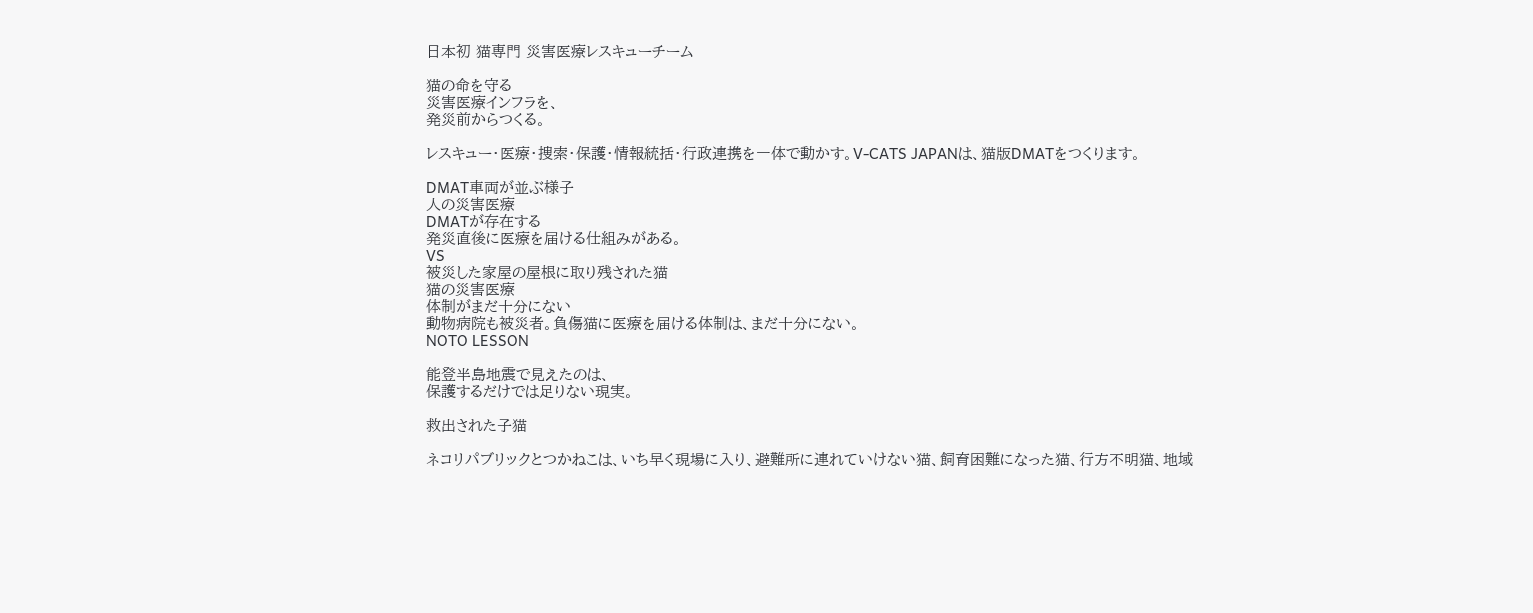日本初 猫専門 災害医療レスキューチーム

猫の命を守る
災害医療インフラを、
発災前からつくる。

レスキュー・医療・捜索・保護・情報統括・行政連携を一体で動かす。V-CATS JAPANは、猫版DMATをつくります。

DMAT車両が並ぶ様子
人の災害医療
DMATが存在する
発災直後に医療を届ける仕組みがある。
VS
被災した家屋の屋根に取り残された猫
猫の災害医療
体制がまだ十分にない
動物病院も被災者。負傷猫に医療を届ける体制は、まだ十分にない。
NOTO LESSON

能登半島地震で見えたのは、
保護するだけでは足りない現実。

救出された子猫

ネコリパブリックとつかねこは、いち早く現場に入り、避難所に連れていけない猫、飼育困難になった猫、行方不明猫、地域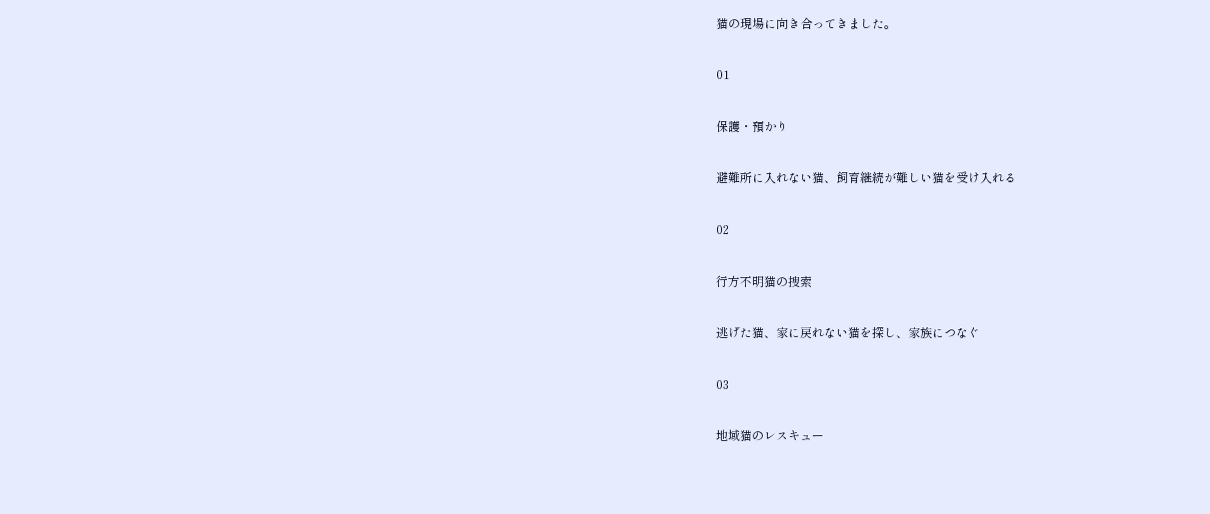猫の現場に向き合ってきました。

01

保護・預かり

避難所に入れない猫、飼育継続が難しい猫を受け入れる

02

行方不明猫の捜索

逃げた猫、家に戻れない猫を探し、家族につなぐ

03

地域猫のレスキュー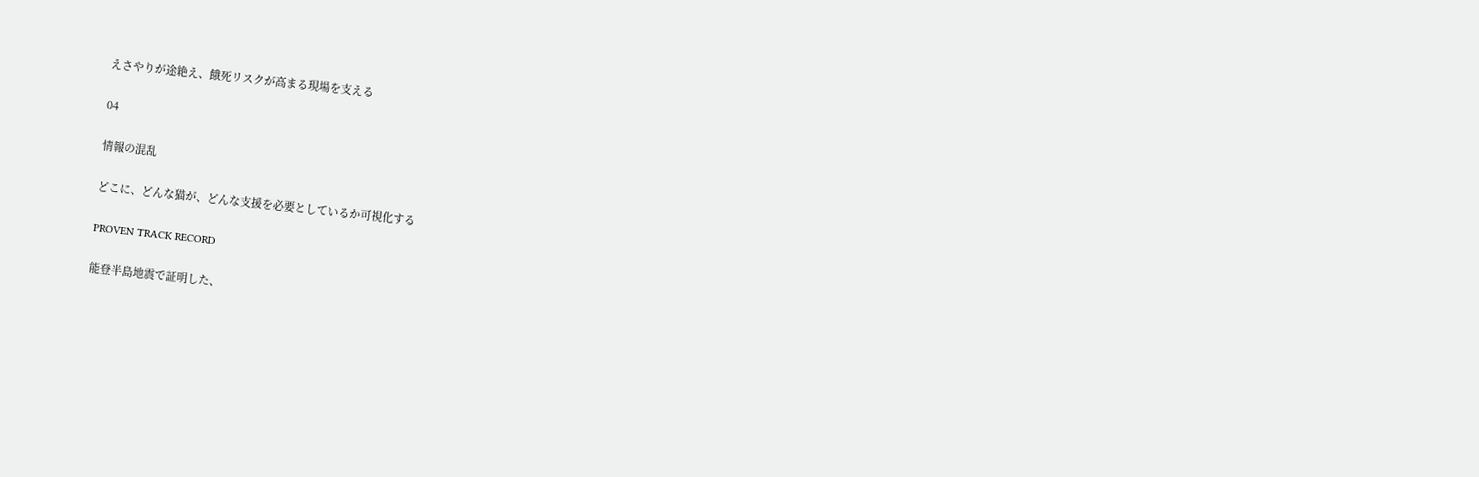えさやりが途絶え、餓死リスクが高まる現場を支える

04

情報の混乱

どこに、どんな猫が、どんな支援を必要としているか可視化する

PROVEN TRACK RECORD

能登半島地震で証明した、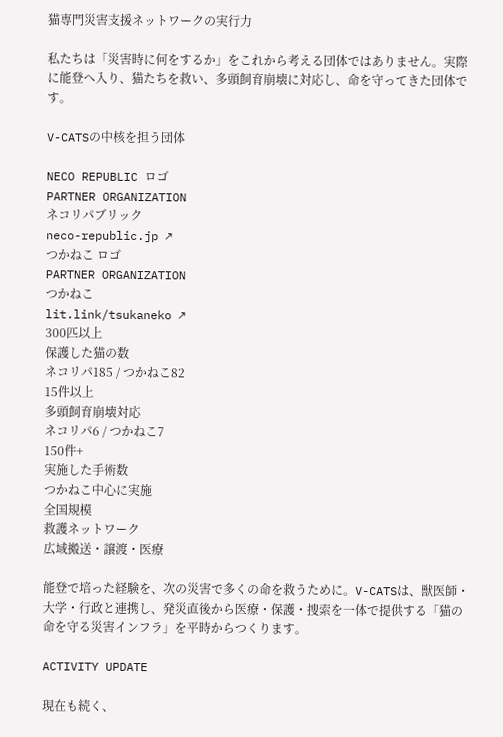猫専門災害支援ネットワークの実行力

私たちは「災害時に何をするか」をこれから考える団体ではありません。実際に能登へ入り、猫たちを救い、多頭飼育崩壊に対応し、命を守ってきた団体です。

V-CATSの中核を担う団体

NECO REPUBLIC ロゴ
PARTNER ORGANIZATION
ネコリパブリック
neco-republic.jp ↗
つかねこ ロゴ
PARTNER ORGANIZATION
つかねこ
lit.link/tsukaneko ↗
300匹以上
保護した猫の数
ネコリパ185 / つかねこ82
15件以上
多頭飼育崩壊対応
ネコリパ6 / つかねこ7
150件+
実施した手術数
つかねこ中心に実施
全国規模
救護ネットワーク
広域搬送・譲渡・医療

能登で培った経験を、次の災害で多くの命を救うために。V-CATSは、獣医師・大学・行政と連携し、発災直後から医療・保護・捜索を一体で提供する「猫の命を守る災害インフラ」を平時からつくります。

ACTIVITY UPDATE

現在も続く、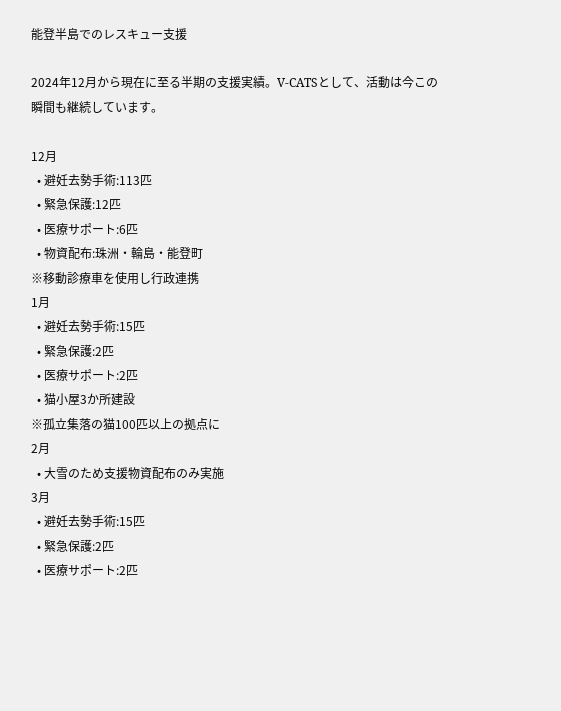能登半島でのレスキュー支援

2024年12月から現在に至る半期の支援実績。V-CATSとして、活動は今この瞬間も継続しています。

12月
  • 避妊去勢手術:113匹
  • 緊急保護:12匹
  • 医療サポート:6匹
  • 物資配布:珠洲・輪島・能登町
※移動診療車を使用し行政連携
1月
  • 避妊去勢手術:15匹
  • 緊急保護:2匹
  • 医療サポート:2匹
  • 猫小屋3か所建設
※孤立集落の猫100匹以上の拠点に
2月
  • 大雪のため支援物資配布のみ実施
3月
  • 避妊去勢手術:15匹
  • 緊急保護:2匹
  • 医療サポート:2匹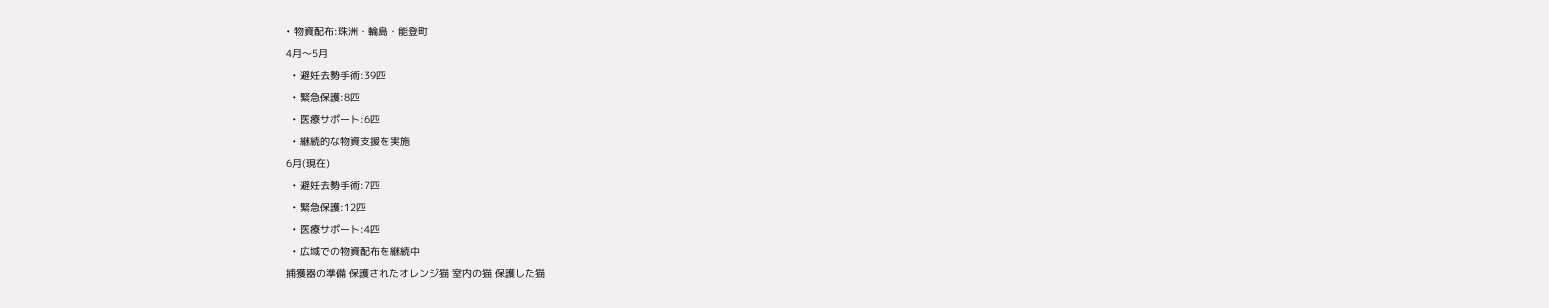• 物資配布:珠洲・輪島・能登町
4月〜5月
  • 避妊去勢手術:39匹
  • 緊急保護:8匹
  • 医療サポート:6匹
  • 継続的な物資支援を実施
6月(現在)
  • 避妊去勢手術:7匹
  • 緊急保護:12匹
  • 医療サポート:4匹
  • 広域での物資配布を継続中
捕獲器の準備 保護されたオレンジ猫 室内の猫 保護した猫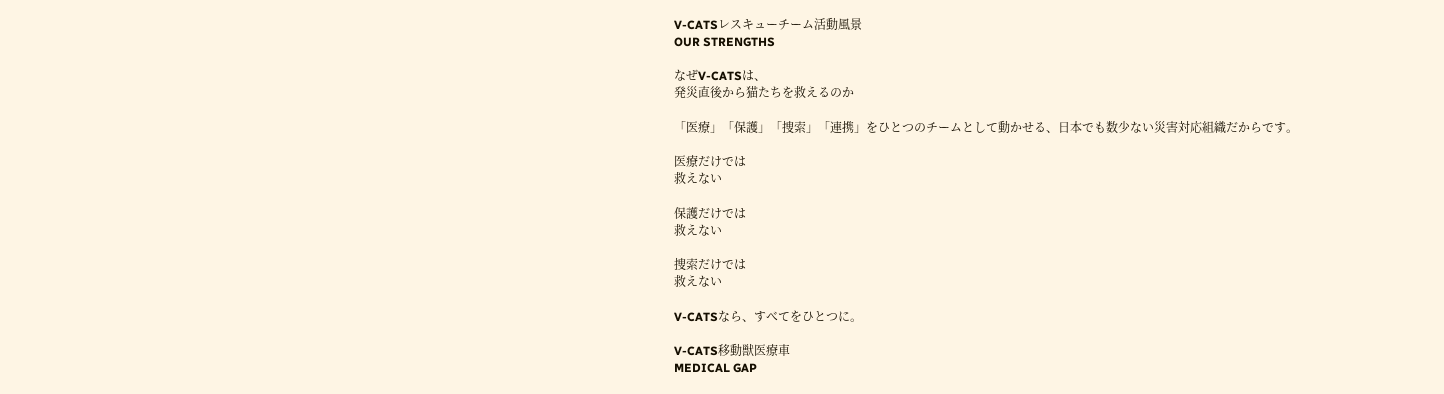V-CATSレスキューチーム活動風景
OUR STRENGTHS

なぜV-CATSは、
発災直後から猫たちを救えるのか

「医療」「保護」「捜索」「連携」をひとつのチームとして動かせる、日本でも数少ない災害対応組織だからです。

医療だけでは
救えない

保護だけでは
救えない

捜索だけでは
救えない

V-CATSなら、すべてをひとつに。

V-CATS移動獣医療車
MEDICAL GAP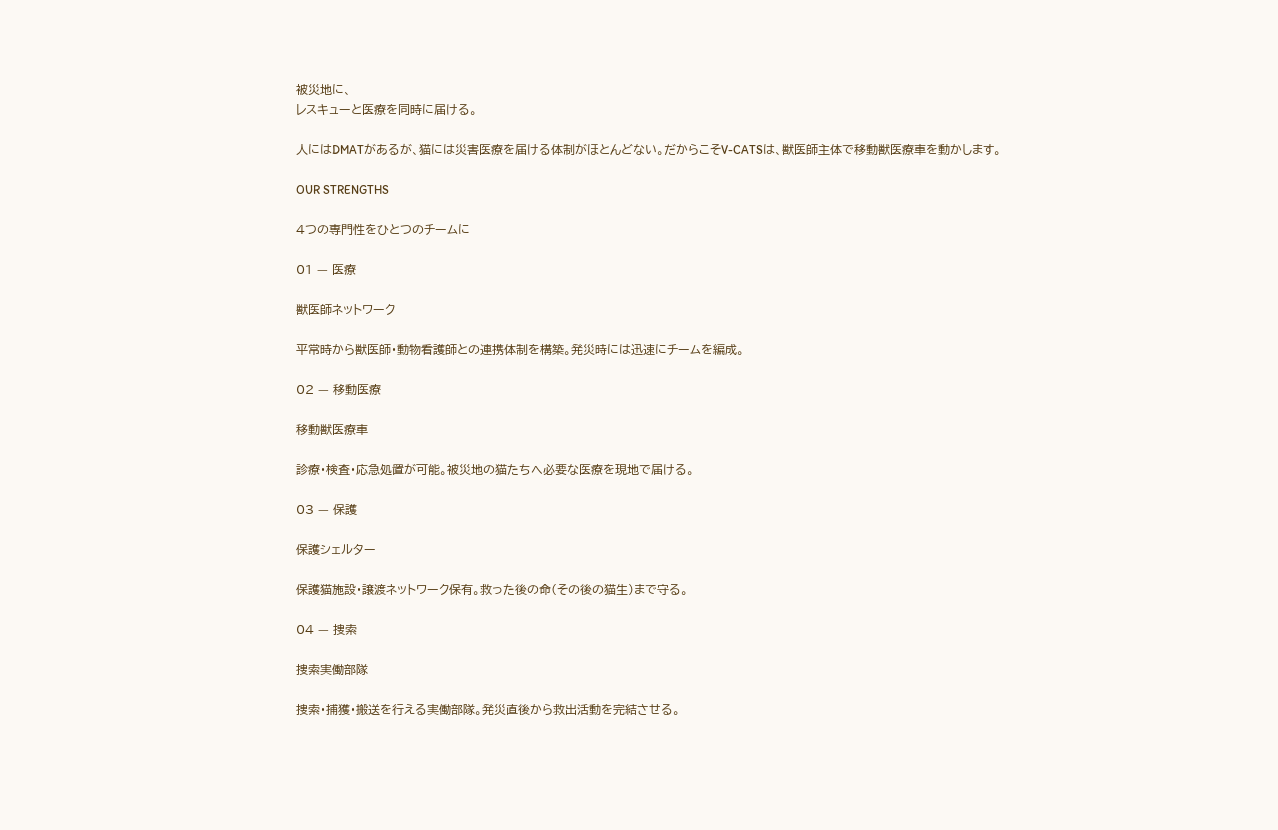被災地に、
レスキューと医療を同時に届ける。

人にはDMATがあるが、猫には災害医療を届ける体制がほとんどない。だからこそV-CATSは、獣医師主体で移動獣医療車を動かします。

OUR STRENGTHS

4つの専門性をひとつのチームに

01 — 医療

獣医師ネットワーク

平常時から獣医師・動物看護師との連携体制を構築。発災時には迅速にチームを編成。

02 — 移動医療

移動獣医療車

診療・検査・応急処置が可能。被災地の猫たちへ必要な医療を現地で届ける。

03 — 保護

保護シェルター

保護猫施設・譲渡ネットワーク保有。救った後の命(その後の猫生)まで守る。

04 — 捜索

捜索実働部隊

捜索・捕獲・搬送を行える実働部隊。発災直後から救出活動を完結させる。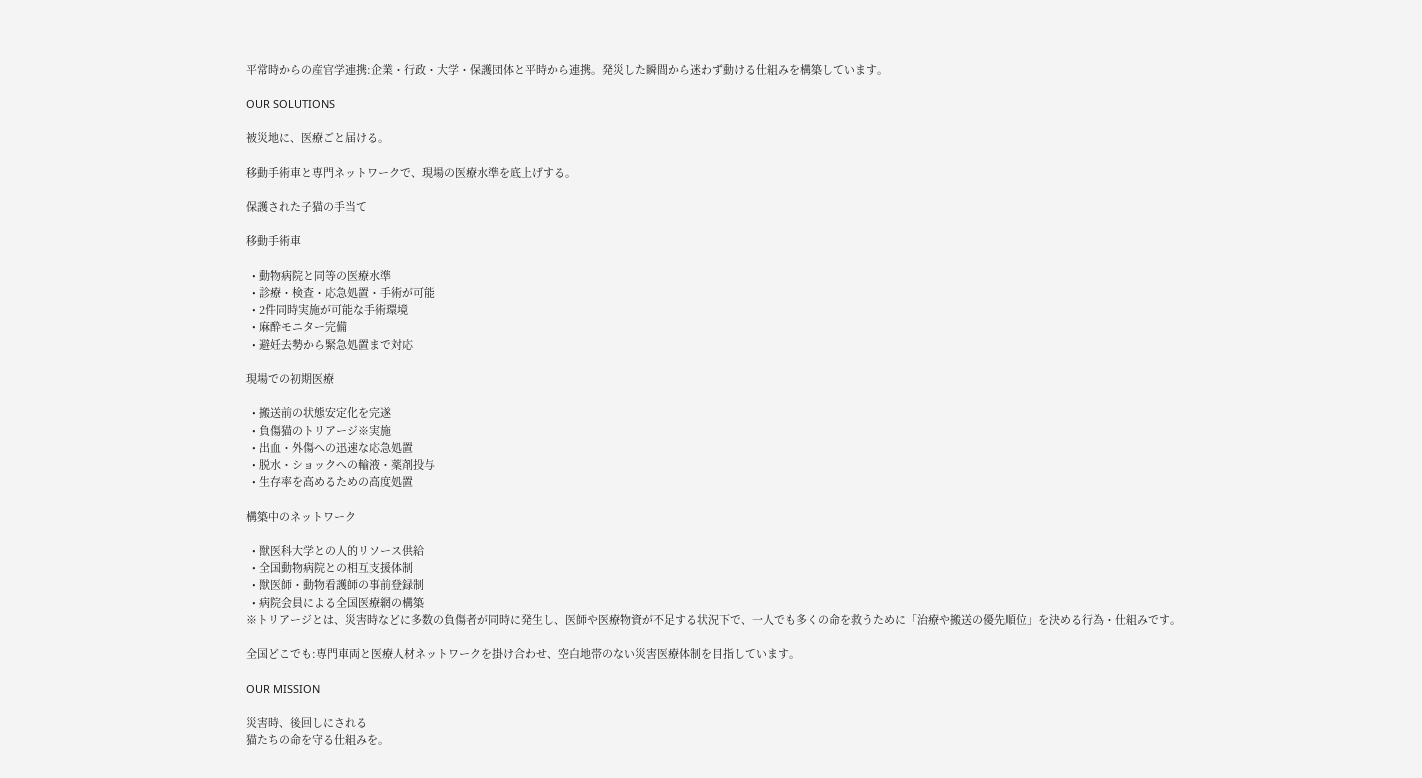平常時からの産官学連携:企業・行政・大学・保護団体と平時から連携。発災した瞬間から迷わず動ける仕組みを構築しています。

OUR SOLUTIONS

被災地に、医療ごと届ける。

移動手術車と専門ネットワークで、現場の医療水準を底上げする。

保護された子猫の手当て

移動手術車

  • 動物病院と同等の医療水準
  • 診療・検査・応急処置・手術が可能
  • 2件同時実施が可能な手術環境
  • 麻酔モニター完備
  • 避妊去勢から緊急処置まで対応

現場での初期医療

  • 搬送前の状態安定化を完遂
  • 負傷猫のトリアージ※実施
  • 出血・外傷への迅速な応急処置
  • 脱水・ショックへの輸液・薬剤投与
  • 生存率を高めるための高度処置

構築中のネットワーク

  • 獣医科大学との人的リソース供給
  • 全国動物病院との相互支援体制
  • 獣医師・動物看護師の事前登録制
  • 病院会員による全国医療網の構築
※トリアージとは、災害時などに多数の負傷者が同時に発生し、医師や医療物資が不足する状況下で、一人でも多くの命を救うために「治療や搬送の優先順位」を決める行為・仕組みです。

全国どこでも:専門車両と医療人材ネットワークを掛け合わせ、空白地帯のない災害医療体制を目指しています。

OUR MISSION

災害時、後回しにされる
猫たちの命を守る仕組みを。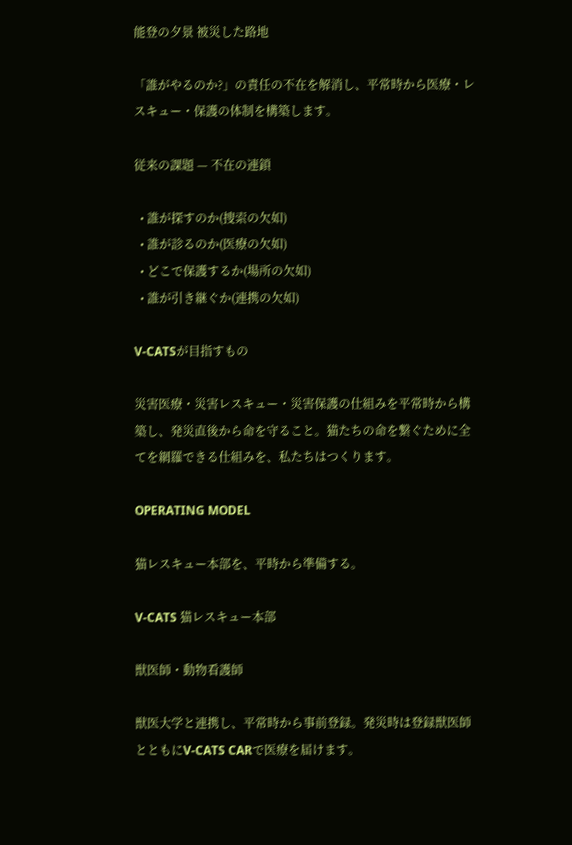能登の夕景 被災した路地

「誰がやるのか?」の責任の不在を解消し、平常時から医療・レスキュー・保護の体制を構築します。

従来の課題 — 不在の連鎖

  • 誰が探すのか(捜索の欠如)
  • 誰が診るのか(医療の欠如)
  • どこで保護するか(場所の欠如)
  • 誰が引き継ぐか(連携の欠如)

V-CATSが目指すもの

災害医療・災害レスキュー・災害保護の仕組みを平常時から構築し、発災直後から命を守ること。猫たちの命を繋ぐために全てを網羅できる仕組みを、私たちはつくります。

OPERATING MODEL

猫レスキュー本部を、平時から準備する。

V-CATS 猫レスキュー本部

獣医師・動物看護師

獣医大学と連携し、平常時から事前登録。発災時は登録獣医師とともにV-CATS CARで医療を届けます。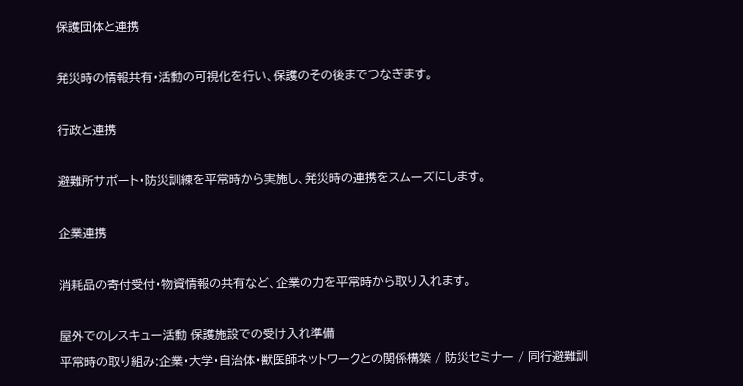保護団体と連携

発災時の情報共有・活動の可視化を行い、保護のその後までつなぎます。

行政と連携

避難所サポート・防災訓練を平常時から実施し、発災時の連携をスムーズにします。

企業連携

消耗品の寄付受付・物資情報の共有など、企業の力を平常時から取り入れます。

屋外でのレスキュー活動 保護施設での受け入れ準備
平常時の取り組み:企業・大学・自治体・獣医師ネットワークとの関係構築 / 防災セミナー / 同行避難訓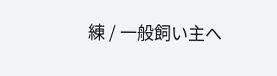練 / 一般飼い主へ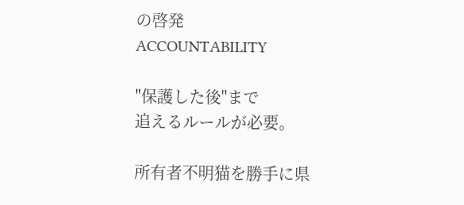の啓発
ACCOUNTABILITY

"保護した後"まで
追えるルールが必要。

所有者不明猫を勝手に県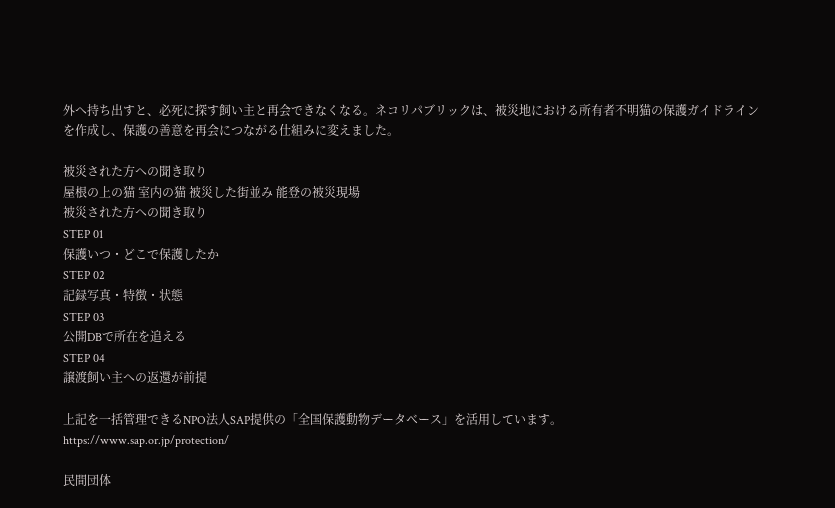外へ持ち出すと、必死に探す飼い主と再会できなくなる。ネコリパブリックは、被災地における所有者不明猫の保護ガイドラインを作成し、保護の善意を再会につながる仕組みに変えました。

被災された方への聞き取り
屋根の上の猫 室内の猫 被災した街並み 能登の被災現場
被災された方への聞き取り
STEP 01
保護いつ・どこで保護したか
STEP 02
記録写真・特徴・状態
STEP 03
公開DBで所在を追える
STEP 04
譲渡飼い主への返還が前提

上記を一括管理できるNPO法人SAP提供の「全国保護動物データベース」を活用しています。
https://www.sap.or.jp/protection/

民間団体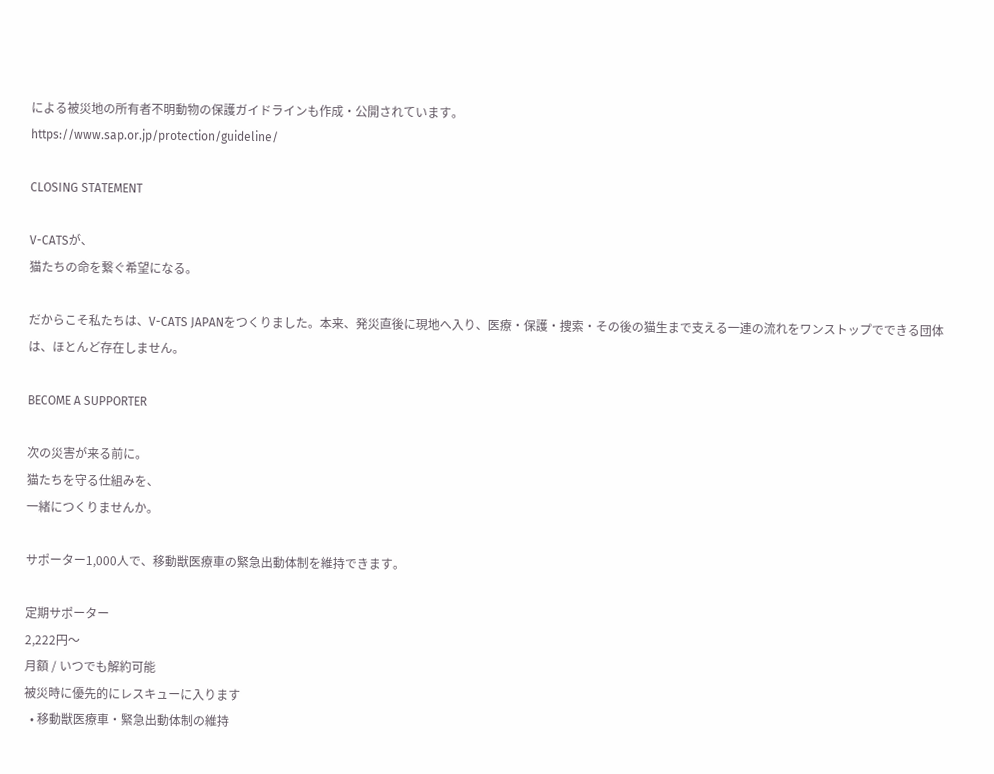による被災地の所有者不明動物の保護ガイドラインも作成・公開されています。
https://www.sap.or.jp/protection/guideline/

CLOSING STATEMENT

V-CATSが、
猫たちの命を繋ぐ希望になる。

だからこそ私たちは、V-CATS JAPANをつくりました。本来、発災直後に現地へ入り、医療・保護・捜索・その後の猫生まで支える一連の流れをワンストップでできる団体は、ほとんど存在しません。

BECOME A SUPPORTER

次の災害が来る前に。
猫たちを守る仕組みを、
一緒につくりませんか。

サポーター1,000人で、移動獣医療車の緊急出動体制を維持できます。

定期サポーター
2,222円〜
月額 / いつでも解約可能
被災時に優先的にレスキューに入ります
  • 移動獣医療車・緊急出動体制の維持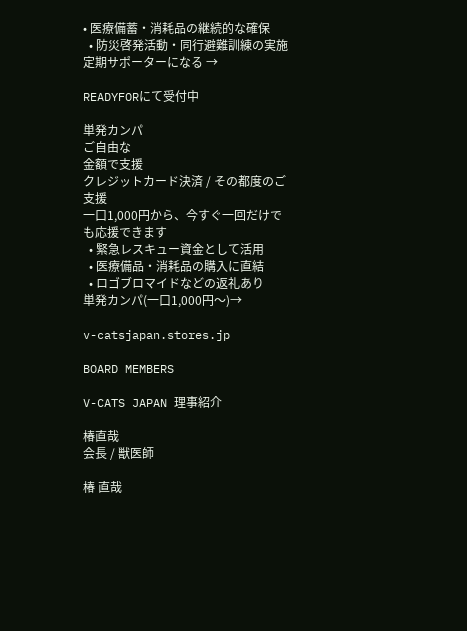• 医療備蓄・消耗品の継続的な確保
  • 防災啓発活動・同行避難訓練の実施
定期サポーターになる →

READYFORにて受付中

単発カンパ
ご自由な
金額で支援
クレジットカード決済 / その都度のご支援
一口1,000円から、今すぐ一回だけでも応援できます
  • 緊急レスキュー資金として活用
  • 医療備品・消耗品の購入に直結
  • ロゴブロマイドなどの返礼あり
単発カンパ(一口1,000円〜)→

v-catsjapan.stores.jp

BOARD MEMBERS

V-CATS JAPAN 理事紹介

椿直哉
会長 / 獣医師

椿 直哉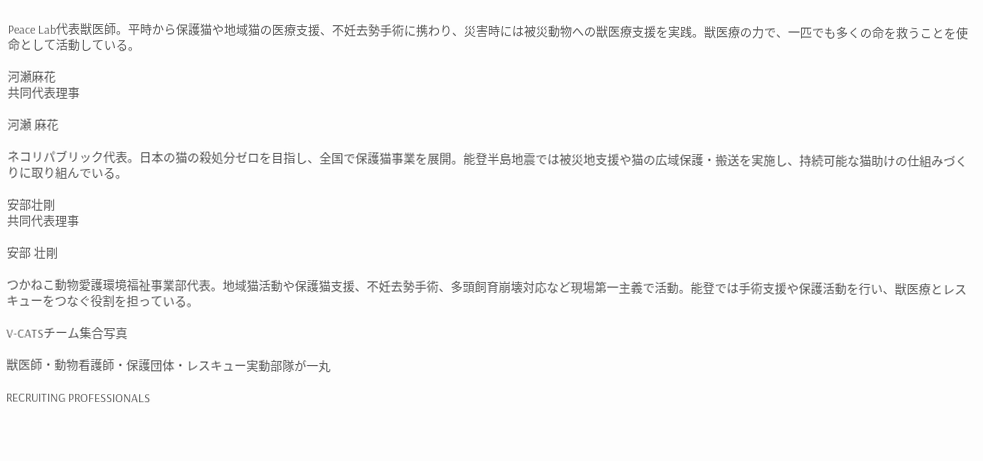Peace Lab代表獣医師。平時から保護猫や地域猫の医療支援、不妊去勢手術に携わり、災害時には被災動物への獣医療支援を実践。獣医療の力で、一匹でも多くの命を救うことを使命として活動している。

河瀬麻花
共同代表理事

河瀬 麻花

ネコリパブリック代表。日本の猫の殺処分ゼロを目指し、全国で保護猫事業を展開。能登半島地震では被災地支援や猫の広域保護・搬送を実施し、持続可能な猫助けの仕組みづくりに取り組んでいる。

安部壮剛
共同代表理事

安部 壮剛

つかねこ動物愛護環境福祉事業部代表。地域猫活動や保護猫支援、不妊去勢手術、多頭飼育崩壊対応など現場第一主義で活動。能登では手術支援や保護活動を行い、獣医療とレスキューをつなぐ役割を担っている。

V-CATSチーム集合写真

獣医師・動物看護師・保護団体・レスキュー実動部隊が一丸

RECRUITING PROFESSIONALS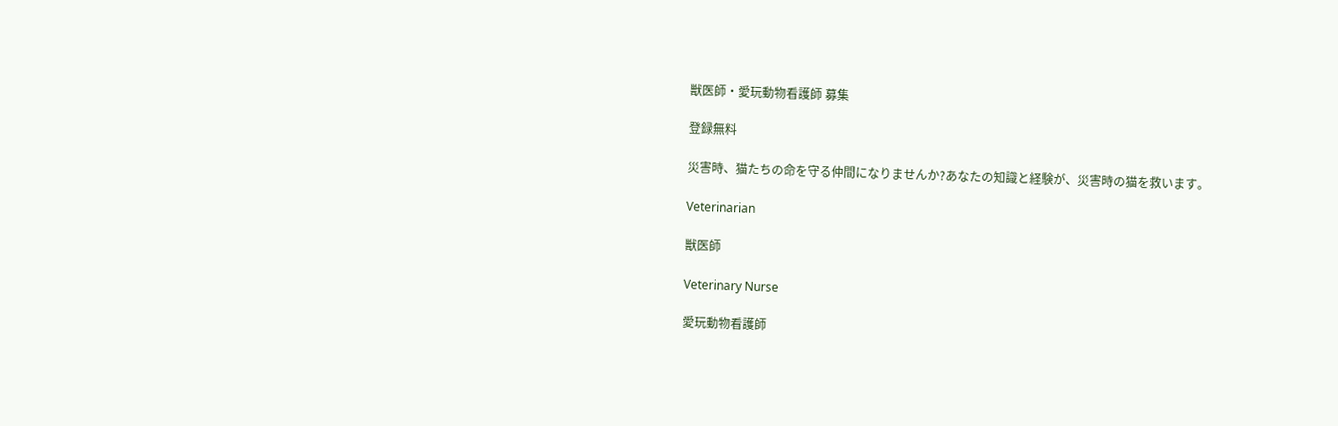獣医師・愛玩動物看護師 募集

登録無料

災害時、猫たちの命を守る仲間になりませんか?あなたの知識と経験が、災害時の猫を救います。

Veterinarian

獣医師

Veterinary Nurse

愛玩動物看護師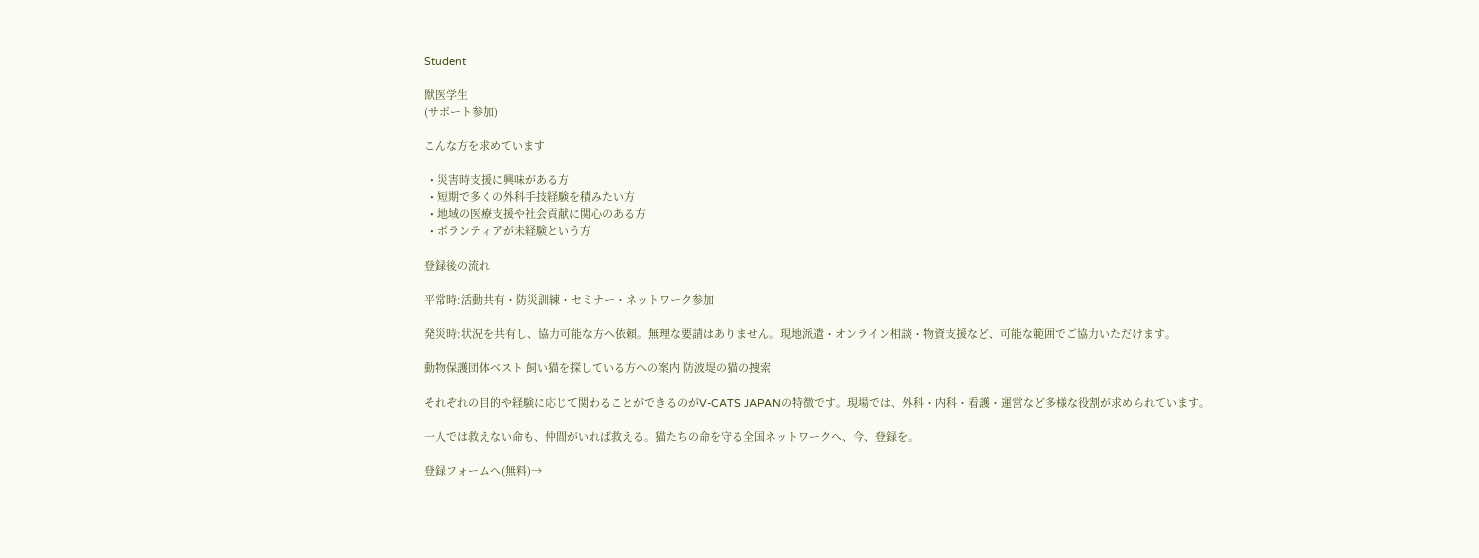Student

獣医学生
(サポート参加)

こんな方を求めています

  • 災害時支援に興味がある方
  • 短期で多くの外科手技経験を積みたい方
  • 地域の医療支援や社会貢献に関心のある方
  • ボランティアが未経験という方

登録後の流れ

平常時:活動共有・防災訓練・セミナー・ネットワーク参加

発災時:状況を共有し、協力可能な方へ依頼。無理な要請はありません。現地派遣・オンライン相談・物資支援など、可能な範囲でご協力いただけます。

動物保護団体ベスト 飼い猫を探している方への案内 防波堤の猫の捜索

それぞれの目的や経験に応じて関わることができるのがV-CATS JAPANの特徴です。現場では、外科・内科・看護・運営など多様な役割が求められています。

一人では救えない命も、仲間がいれば救える。猫たちの命を守る全国ネットワークへ、今、登録を。

登録フォームへ(無料)→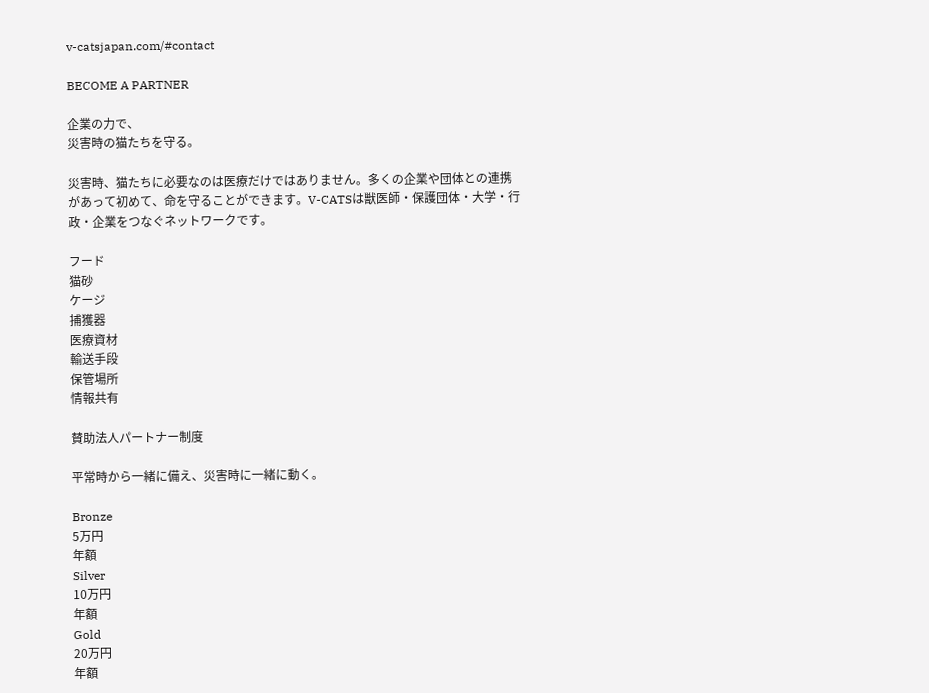v-catsjapan.com/#contact

BECOME A PARTNER

企業の力で、
災害時の猫たちを守る。

災害時、猫たちに必要なのは医療だけではありません。多くの企業や団体との連携があって初めて、命を守ることができます。V-CATSは獣医師・保護団体・大学・行政・企業をつなぐネットワークです。

フード
猫砂
ケージ
捕獲器
医療資材
輸送手段
保管場所
情報共有

賛助法人パートナー制度

平常時から一緒に備え、災害時に一緒に動く。

Bronze
5万円
年額
Silver
10万円
年額
Gold
20万円
年額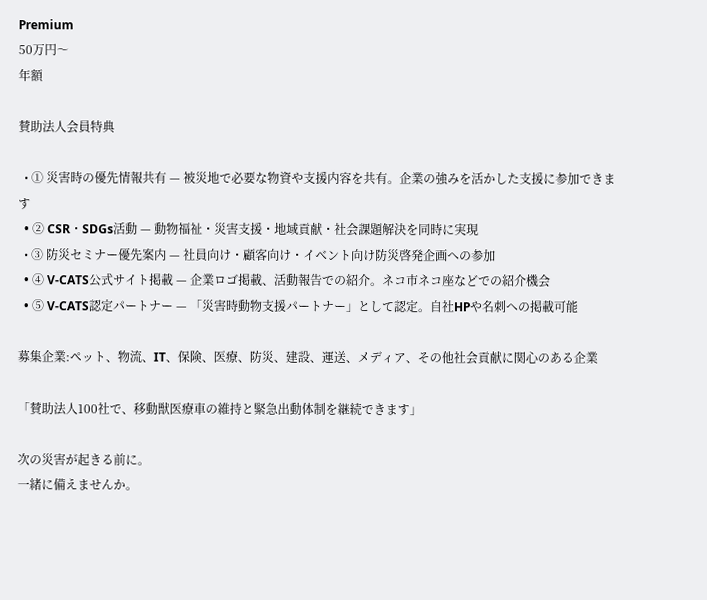Premium
50万円〜
年額

賛助法人会員特典

  • ① 災害時の優先情報共有 — 被災地で必要な物資や支援内容を共有。企業の強みを活かした支援に参加できます
  • ② CSR・SDGs活動 — 動物福祉・災害支援・地域貢献・社会課題解決を同時に実現
  • ③ 防災セミナー優先案内 — 社員向け・顧客向け・イベント向け防災啓発企画への参加
  • ④ V-CATS公式サイト掲載 — 企業ロゴ掲載、活動報告での紹介。ネコ市ネコ座などでの紹介機会
  • ⑤ V-CATS認定パートナー — 「災害時動物支援パートナー」として認定。自社HPや名刺への掲載可能

募集企業:ペット、物流、IT、保険、医療、防災、建設、運送、メディア、その他社会貢献に関心のある企業

「賛助法人100社で、移動獣医療車の維持と緊急出動体制を継続できます」

次の災害が起きる前に。
一緒に備えませんか。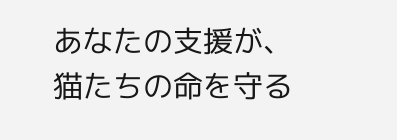あなたの支援が、猫たちの命を守る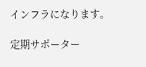インフラになります。

定期サポーター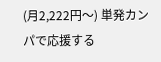(月2,222円〜) 単発カンパで応援する